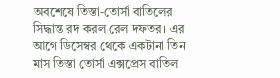অবশেষে তিস্তা-তোর্সা বাতিলের সিদ্ধান্ত রদ করল রেল দফতর। এর আগে ডিসেম্বর থেকে একটানা তিন মাস তিস্তা তোর্সা এক্সপ্রেস বাতিল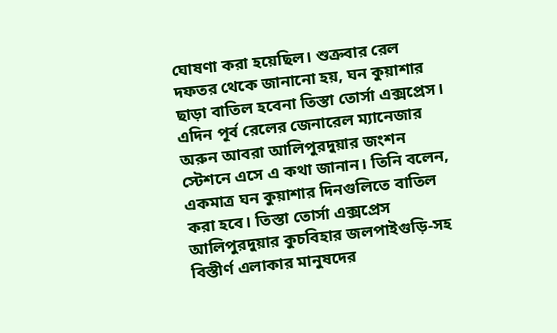ঘোষণা করা হয়েছিল। শুক্রবার রেল দফতর থেকে জানানো হয়, ঘন কুয়াশার ছাড়া বাতিল হবেনা তিস্তা তোর্সা এক্সপ্রেস। এদিন পূর্ব রেলের জেনারেল ম্যানেজার অরুন আবরা আলিপুরদুয়ার জংশন স্টেশনে এসে এ কথা জানান। তিনি বলেন, একমাত্র ঘন কুয়াশার দিনগুলিতে বাতিল করা হবে। তিস্তা তোর্সা এক্সপ্রেস আলিপুরদুয়ার কুচবিহার জলপাইগুড়ি-সহ বিস্তীর্ণ এলাকার মানুষদের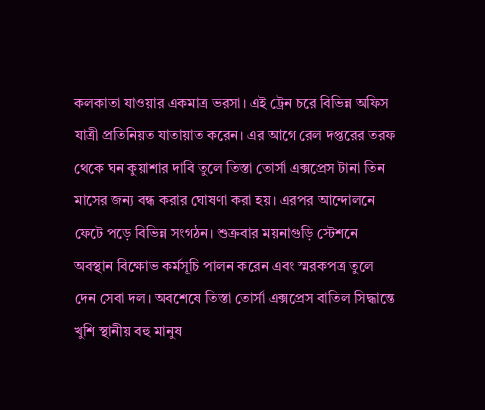কলকাতা যাওয়ার একমাত্র ভরসা। এই ট্রেন চরে বিভিন্ন অফিস যাত্রী প্রতিনিয়ত যাতায়াত করেন। এর আগে রেল দপ্তরের তরফ থেকে ঘন কুয়াশার দাবি তুলে তিস্তা তোর্সা এক্সপ্রেস টানা তিন মাসের জন্য বন্ধ করার ঘোষণা করা হয়। এরপর আন্দোলনে ফেটে পড়ে বিভিন্ন সংগঠন। শুক্রবার ময়নাগুড়ি স্টেশনে অবস্থান বিক্ষোভ কর্মসূচি পালন করেন এবং স্মরকপত্র তুলে দেন সেবা দল। অবশেষে তিস্তা তোর্সা এক্সপ্রেস বাতিল সিদ্ধান্তে খুশি স্থানীয় বহু মানুষ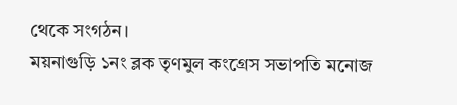থেকে সংগঠন।
ময়নাগুড়ি ১নং ব্লক তৃণমুল কংগ্রেস সভাপতি মনোজ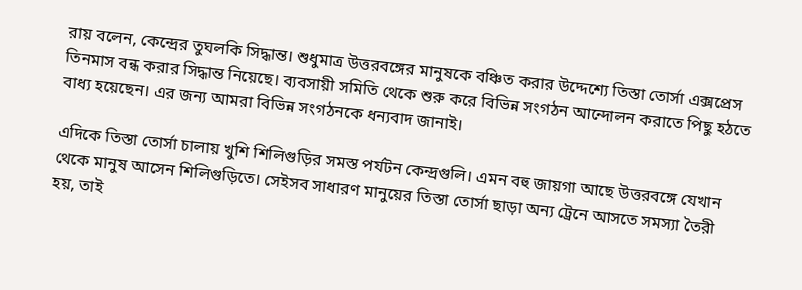রায় বলেন, কেন্দ্রের তুঘলকি সিদ্ধান্ত। শুধুমাত্র উত্তরবঙ্গের মানুষকে বঞ্চিত করার উদ্দেশ্যে তিস্তা তোর্সা এক্সপ্রেস তিনমাস বন্ধ করার সিদ্ধান্ত নিয়েছে। ব্যবসায়ী সমিতি থেকে শুরু করে বিভিন্ন সংগঠন আন্দোলন করাতে পিছু হঠতে বাধ্য হয়েছেন। এর জন্য আমরা বিভিন্ন সংগঠনকে ধন্যবাদ জানাই।

এদিকে তিস্তা তোর্সা চালায় খুশি শিলিগুড়ির সমস্ত পর্যটন কেন্দ্রগুলি। এমন বহু জায়গা আছে উত্তরবঙ্গে যেখান থেকে মানুষ আসেন শিলিগুড়িতে। সেইসব সাধারণ মানুয়ের তিস্তা তোর্সা ছাড়া অন্য ট্রেনে আসতে সমস্যা তৈরী হয়, তাই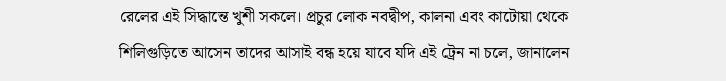রেলের এই সিদ্ধান্তে খুশী সকলে। প্রচুর লোক নবদ্বীপ, কালনা এবং কাটোয়া থেকে শিলিগুড়িতে আসেন তাদের আসাই বন্ধ হয়ে যাবে যদি এই ট্রেন না চলে, জানালেন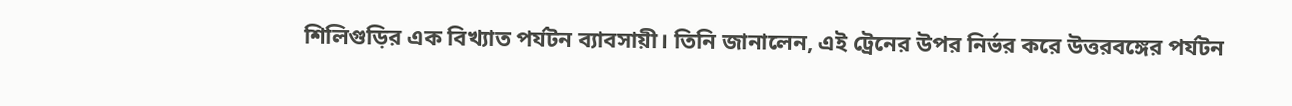শিলিগুড়ির এক বিখ্যাত পর্যটন ব্যাবসায়ী। তিনি জানালেন, এই ট্রেনের উপর নির্ভর করে উত্তরবঙ্গের পর্যটন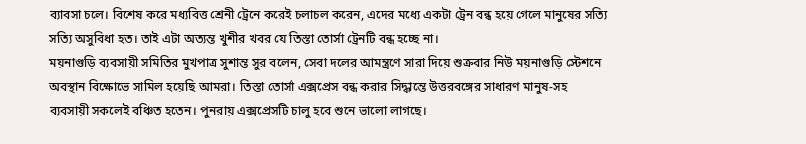ব্যাবসা চলে। বিশেষ করে মধ্যবিত্ত শ্রেনী ট্রেনে করেই চলাচল করেন, এদের মধ্যে একটা ট্রেন বন্ধ হয়ে গেলে মানুষের সত্যি সত্যি অসুবিধা হত। তাই এটা অত্যন্ত খুশীর খবর যে তিস্তা তোর্সা ট্রেনটি বন্ধ হচ্ছে না।
ময়নাগুড়ি ব্যবসায়ী সমিতির মুখপাত্র সুশান্ত সুর বলেন, সেবা দলের আমন্ত্রণে সারা দিয়ে শুক্রবার নিউ ময়নাগুড়ি স্টেশনে অবস্থান বিক্ষোভে সামিল হয়েছি আমরা। তিস্তা তোর্সা এক্সপ্রেস বন্ধ করার সিদ্ধান্তে উত্তরবঙ্গের সাধারণ মানুষ-সহ ব্যবসায়ী সকলেই বঞ্চিত হতেন। পুনরায় এক্সপ্রেসটি চালু হবে শুনে ভালো লাগছে।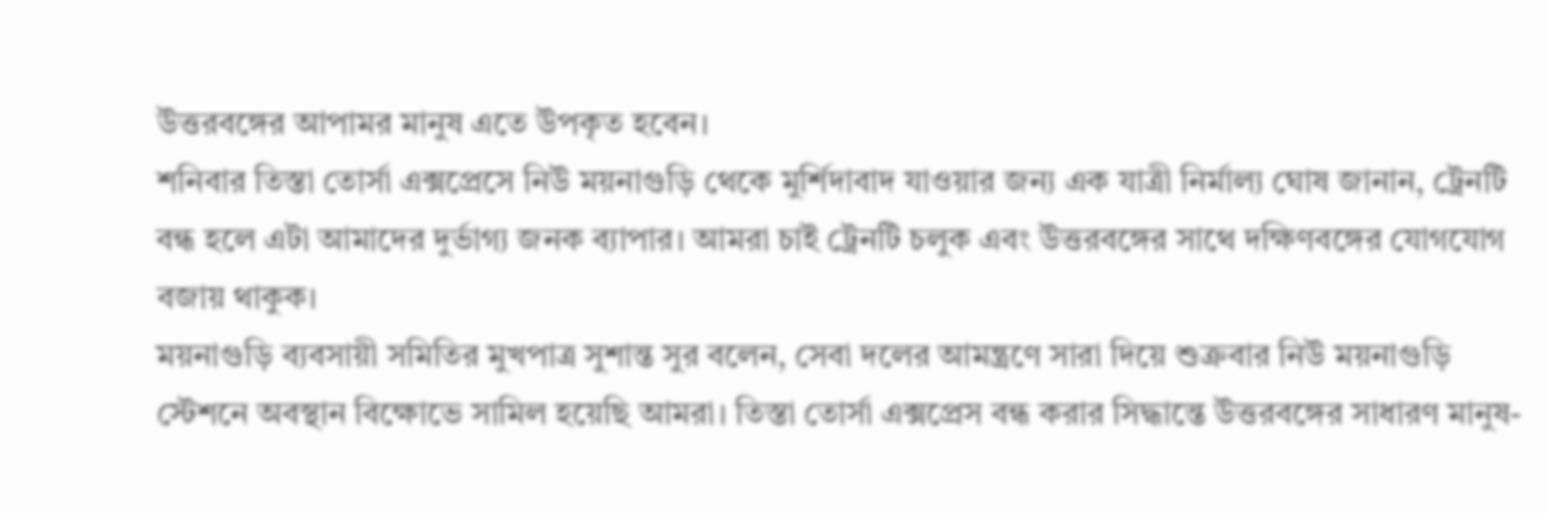উত্তরবঙ্গের আপামর মানুষ এতে উপকৃত হবেন।
শনিবার তিস্তা তোর্সা এক্সপ্রেসে নিউ ময়নাগুড়ি থেকে মুর্শিদাবাদ যাওয়ার জন্য এক যাত্রী নির্মাল্য ঘোষ জানান, ট্রেনটি বন্ধ হলে এটা আমাদের দুর্ভাগ্য জনক ব্যাপার। আমরা চাই ট্রেনটি চলুক এবং উত্তরবঙ্গের সাথে দক্ষিণবঙ্গের যোগযোগ বজায় থাকুক।
ময়নাগুড়ি ব্যবসায়ী সমিতির মুখপাত্র সুশান্ত সুর বলেন, সেবা দলের আমন্ত্রণে সারা দিয়ে শুক্রবার নিউ ময়নাগুড়ি স্টেশনে অবস্থান বিক্ষোভে সামিল হয়েছি আমরা। তিস্তা তোর্সা এক্সপ্রেস বন্ধ করার সিদ্ধান্তে উত্তরবঙ্গের সাধারণ মানুষ-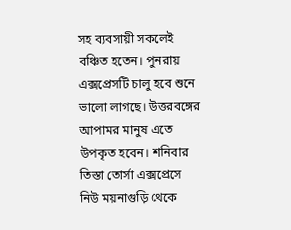সহ ব্যবসায়ী সকলেই বঞ্চিত হতেন। পুনরায় এক্সপ্রেসটি চালু হবে শুনে ভালো লাগছে। উত্তরবঙ্গের আপামর মানুষ এতে উপকৃত হবেন। শনিবার তিস্তা তোর্সা এক্সপ্রেসে নিউ ময়নাগুড়ি থেকে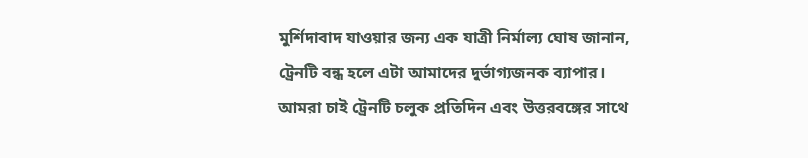মুর্শিদাবাদ যাওয়ার জন্য এক যাত্রী নির্মাল্য ঘোষ জানান, ট্রেনটি বন্ধ হলে এটা আমাদের দুর্ভাগ্যজনক ব্যাপার। আমরা চাই ট্রেনটি চলুক প্রতিদিন এবং উত্তরবঙ্গের সাথে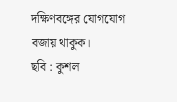দক্ষিণবঙ্গের যোগযোগ বজায় থাকুক।
ছবি : কুশল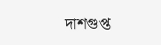দাশগুপ্ত